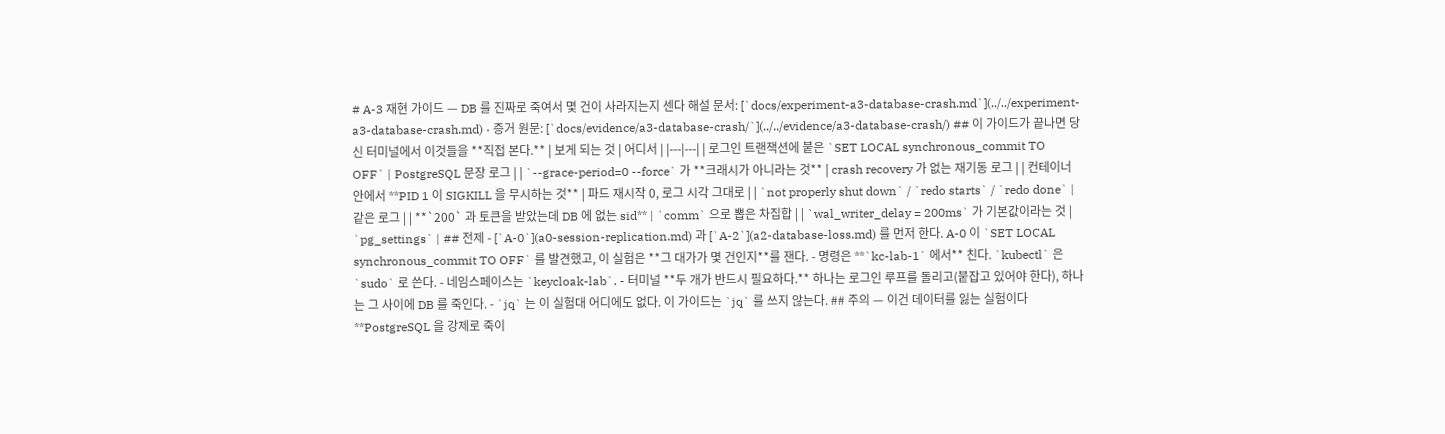# A-3 재현 가이드 — DB 를 진짜로 죽여서 몇 건이 사라지는지 센다 해설 문서: [`docs/experiment-a3-database-crash.md`](../../experiment-a3-database-crash.md) · 증거 원문: [`docs/evidence/a3-database-crash/`](../../evidence/a3-database-crash/) ## 이 가이드가 끝나면 당신 터미널에서 이것들을 **직접 본다.** | 보게 되는 것 | 어디서 | |---|---| | 로그인 트랜잭션에 붙은 `SET LOCAL synchronous_commit TO OFF` | PostgreSQL 문장 로그 | | `--grace-period=0 --force` 가 **크래시가 아니라는 것** | crash recovery 가 없는 재기동 로그 | | 컨테이너 안에서 **PID 1 이 SIGKILL 을 무시하는 것** | 파드 재시작 0, 로그 시각 그대로 | | `not properly shut down` / `redo starts` / `redo done` | 같은 로그 | | **`200` 과 토큰을 받았는데 DB 에 없는 sid** | `comm` 으로 뽑은 차집합 | | `wal_writer_delay = 200ms` 가 기본값이라는 것 | `pg_settings` | ## 전제 - [`A-0`](a0-session-replication.md) 과 [`A-2`](a2-database-loss.md) 를 먼저 한다. A-0 이 `SET LOCAL synchronous_commit TO OFF` 를 발견했고, 이 실험은 **그 대가가 몇 건인지**를 잰다. - 명령은 **`kc-lab-1` 에서** 친다. `kubectl` 은 `sudo` 로 쓴다. - 네임스페이스는 `keycloak-lab`. - 터미널 **두 개가 반드시 필요하다.** 하나는 로그인 루프를 돌리고(붙잡고 있어야 한다), 하나는 그 사이에 DB 를 죽인다. - `jq` 는 이 실험대 어디에도 없다. 이 가이드는 `jq` 를 쓰지 않는다. ## 주의 — 이건 데이터를 잃는 실험이다 **PostgreSQL 을 강제로 죽이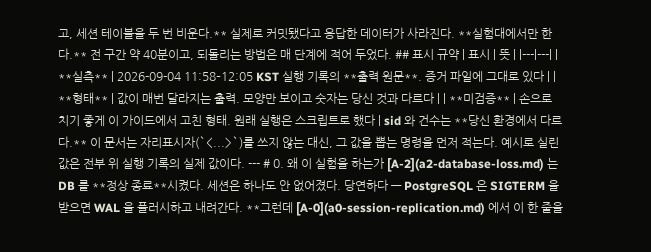고, 세션 테이블을 두 번 비운다.** 실제로 커밋됐다고 응답한 데이터가 사라진다. **실험대에서만 한다.** 전 구간 약 40분이고, 되돌리는 방법은 매 단계에 적어 두었다. ## 표시 규약 | 표시 | 뜻 | |---|---| | **실측** | 2026-09-04 11:58–12:05 KST 실행 기록의 **출력 원문**. 증거 파일에 그대로 있다 | | **형태** | 값이 매번 달라지는 출력. 모양만 보이고 숫자는 당신 것과 다르다 | | **미검증** | 손으로 치기 좋게 이 가이드에서 고친 형태. 원래 실행은 스크립트로 했다 | sid 와 건수는 **당신 환경에서 다르다.** 이 문서는 자리표시자(`<...>`)를 쓰지 않는 대신, 그 값을 뽑는 명령을 먼저 적는다. 예시로 실린 값은 전부 위 실행 기록의 실제 값이다. --- # 0. 왜 이 실험을 하는가 [A-2](a2-database-loss.md) 는 DB 를 **정상 종료**시켰다. 세션은 하나도 안 없어졌다. 당연하다 — PostgreSQL 은 SIGTERM 을 받으면 WAL 을 플러시하고 내려간다. **그런데 [A-0](a0-session-replication.md) 에서 이 한 줄을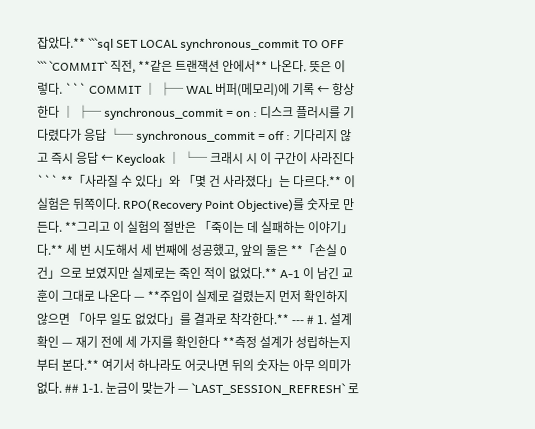잡았다.** ```sql SET LOCAL synchronous_commit TO OFF ``` `COMMIT` 직전, **같은 트랜잭션 안에서** 나온다. 뜻은 이렇다. ``` COMMIT │ ├─ WAL 버퍼(메모리)에 기록 ← 항상 한다 │ ├─ synchronous_commit = on : 디스크 플러시를 기다렸다가 응답 └─ synchronous_commit = off : 기다리지 않고 즉시 응답 ← Keycloak │ └─ 크래시 시 이 구간이 사라진다 ``` **「사라질 수 있다」와 「몇 건 사라졌다」는 다르다.** 이 실험은 뒤쪽이다. RPO(Recovery Point Objective)를 숫자로 만든다. **그리고 이 실험의 절반은 「죽이는 데 실패하는 이야기」다.** 세 번 시도해서 세 번째에 성공했고, 앞의 둘은 **「손실 0건」으로 보였지만 실제로는 죽인 적이 없었다.** A-1 이 남긴 교훈이 그대로 나온다 — **주입이 실제로 걸렸는지 먼저 확인하지 않으면 「아무 일도 없었다」를 결과로 착각한다.** --- # 1. 설계 확인 — 재기 전에 세 가지를 확인한다 **측정 설계가 성립하는지부터 본다.** 여기서 하나라도 어긋나면 뒤의 숫자는 아무 의미가 없다. ## 1-1. 눈금이 맞는가 — `LAST_SESSION_REFRESH` 로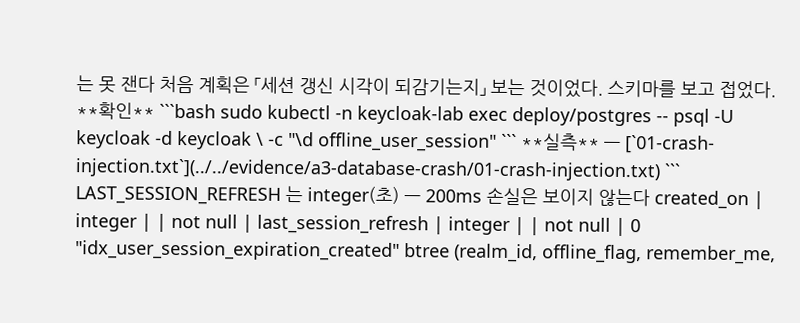는 못 잰다 처음 계획은 「세션 갱신 시각이 되감기는지」 보는 것이었다. 스키마를 보고 접었다. **확인** ```bash sudo kubectl -n keycloak-lab exec deploy/postgres -- psql -U keycloak -d keycloak \ -c "\d offline_user_session" ``` **실측** — [`01-crash-injection.txt`](../../evidence/a3-database-crash/01-crash-injection.txt) ``` LAST_SESSION_REFRESH 는 integer(초) — 200ms 손실은 보이지 않는다 created_on | integer | | not null | last_session_refresh | integer | | not null | 0 "idx_user_session_expiration_created" btree (realm_id, offline_flag, remember_me,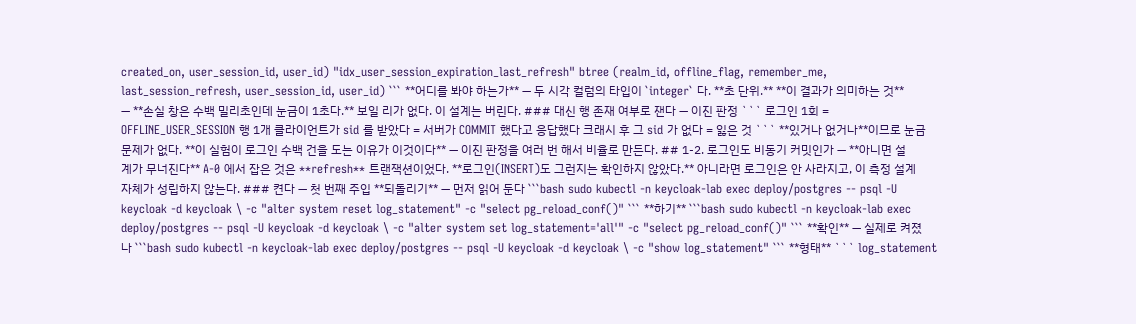created_on, user_session_id, user_id) "idx_user_session_expiration_last_refresh" btree (realm_id, offline_flag, remember_me, last_session_refresh, user_session_id, user_id) ``` **어디를 봐야 하는가** — 두 시각 컬럼의 타입이 `integer` 다. **초 단위.** **이 결과가 의미하는 것** — **손실 창은 수백 밀리초인데 눈금이 1초다.** 보일 리가 없다. 이 설계는 버린다. ### 대신 행 존재 여부로 잰다 — 이진 판정 ``` 로그인 1회 = OFFLINE_USER_SESSION 행 1개 클라이언트가 sid 를 받았다 = 서버가 COMMIT 했다고 응답했다 크래시 후 그 sid 가 없다 = 잃은 것 ``` **있거나 없거나**이므로 눈금 문제가 없다. **이 실험이 로그인 수백 건을 도는 이유가 이것이다** — 이진 판정을 여러 번 해서 비율로 만든다. ## 1-2. 로그인도 비동기 커밋인가 — **아니면 설계가 무너진다** A-0 에서 잡은 것은 **refresh** 트랜잭션이었다. **로그인(INSERT)도 그런지는 확인하지 않았다.** 아니라면 로그인은 안 사라지고, 이 측정 설계 자체가 성립하지 않는다. ### 켠다 — 첫 번째 주입 **되돌리기** — 먼저 읽어 둔다 ```bash sudo kubectl -n keycloak-lab exec deploy/postgres -- psql -U keycloak -d keycloak \ -c "alter system reset log_statement" -c "select pg_reload_conf()" ``` **하기** ```bash sudo kubectl -n keycloak-lab exec deploy/postgres -- psql -U keycloak -d keycloak \ -c "alter system set log_statement='all'" -c "select pg_reload_conf()" ``` **확인** — 실제로 켜졌나 ```bash sudo kubectl -n keycloak-lab exec deploy/postgres -- psql -U keycloak -d keycloak \ -c "show log_statement" ``` **형태** ``` log_statement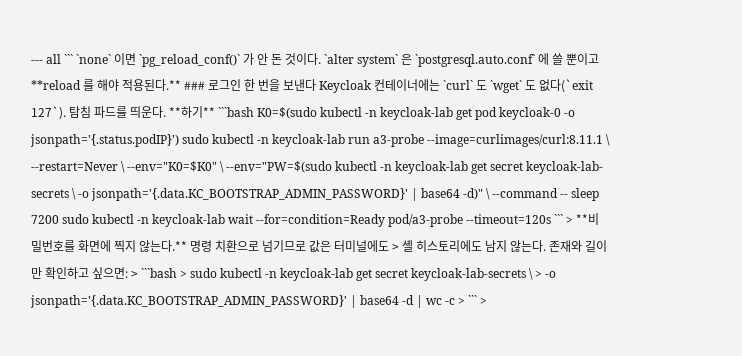--- all ``` `none` 이면 `pg_reload_conf()` 가 안 돈 것이다. `alter system` 은 `postgresql.auto.conf` 에 쓸 뿐이고 **reload 를 해야 적용된다.** ### 로그인 한 번을 보낸다 Keycloak 컨테이너에는 `curl` 도 `wget` 도 없다(`exit 127`). 탐침 파드를 띄운다. **하기** ```bash K0=$(sudo kubectl -n keycloak-lab get pod keycloak-0 -o jsonpath='{.status.podIP}') sudo kubectl -n keycloak-lab run a3-probe --image=curlimages/curl:8.11.1 \ --restart=Never \ --env="K0=$K0" \ --env="PW=$(sudo kubectl -n keycloak-lab get secret keycloak-lab-secrets \ -o jsonpath='{.data.KC_BOOTSTRAP_ADMIN_PASSWORD}' | base64 -d)" \ --command -- sleep 7200 sudo kubectl -n keycloak-lab wait --for=condition=Ready pod/a3-probe --timeout=120s ``` > **비밀번호를 화면에 찍지 않는다.** 명령 치환으로 넘기므로 값은 터미널에도 > 셸 히스토리에도 남지 않는다. 존재와 길이만 확인하고 싶으면: > ```bash > sudo kubectl -n keycloak-lab get secret keycloak-lab-secrets \ > -o jsonpath='{.data.KC_BOOTSTRAP_ADMIN_PASSWORD}' | base64 -d | wc -c > ``` >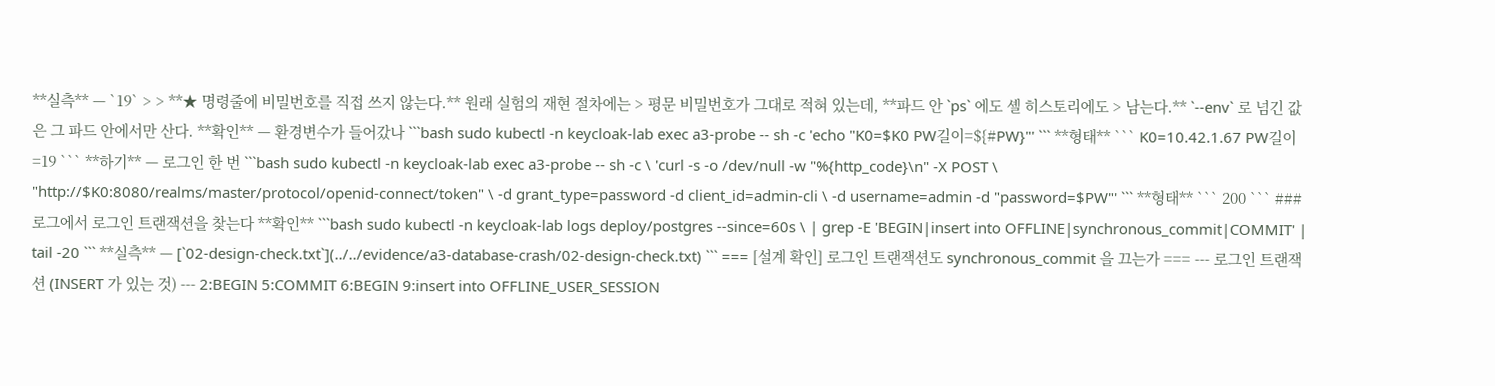**실측** — `19` > > **★ 명령줄에 비밀번호를 직접 쓰지 않는다.** 원래 실험의 재현 절차에는 > 평문 비밀번호가 그대로 적혀 있는데, **파드 안 `ps` 에도 셸 히스토리에도 > 남는다.** `--env` 로 넘긴 값은 그 파드 안에서만 산다. **확인** — 환경변수가 들어갔나 ```bash sudo kubectl -n keycloak-lab exec a3-probe -- sh -c 'echo "K0=$K0 PW길이=${#PW}"' ``` **형태** ``` K0=10.42.1.67 PW길이=19 ``` **하기** — 로그인 한 번 ```bash sudo kubectl -n keycloak-lab exec a3-probe -- sh -c \ 'curl -s -o /dev/null -w "%{http_code}\n" -X POST \ "http://$K0:8080/realms/master/protocol/openid-connect/token" \ -d grant_type=password -d client_id=admin-cli \ -d username=admin -d "password=$PW"' ``` **형태** ``` 200 ``` ### 로그에서 로그인 트랜잭션을 찾는다 **확인** ```bash sudo kubectl -n keycloak-lab logs deploy/postgres --since=60s \ | grep -E 'BEGIN|insert into OFFLINE|synchronous_commit|COMMIT' | tail -20 ``` **실측** — [`02-design-check.txt`](../../evidence/a3-database-crash/02-design-check.txt) ``` === [설계 확인] 로그인 트랜잭션도 synchronous_commit 을 끄는가 === --- 로그인 트랜잭션 (INSERT 가 있는 것) --- 2:BEGIN 5:COMMIT 6:BEGIN 9:insert into OFFLINE_USER_SESSION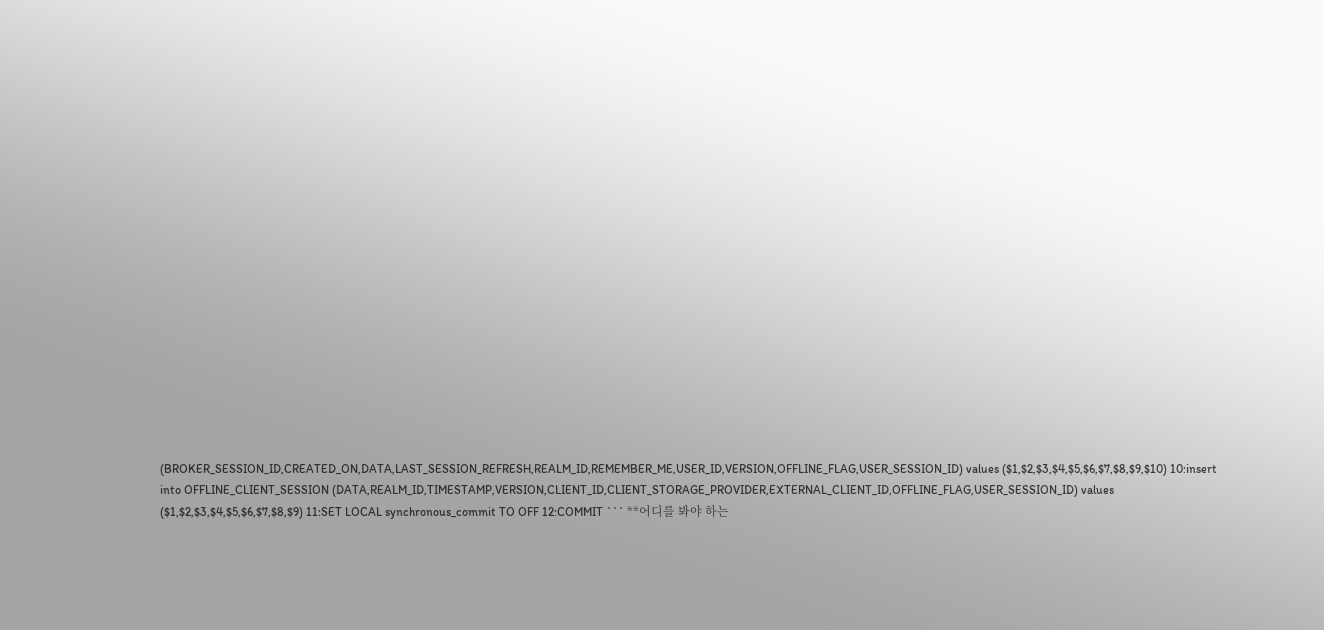(BROKER_SESSION_ID,CREATED_ON,DATA,LAST_SESSION_REFRESH,REALM_ID,REMEMBER_ME,USER_ID,VERSION,OFFLINE_FLAG,USER_SESSION_ID) values ($1,$2,$3,$4,$5,$6,$7,$8,$9,$10) 10:insert into OFFLINE_CLIENT_SESSION (DATA,REALM_ID,TIMESTAMP,VERSION,CLIENT_ID,CLIENT_STORAGE_PROVIDER,EXTERNAL_CLIENT_ID,OFFLINE_FLAG,USER_SESSION_ID) values ($1,$2,$3,$4,$5,$6,$7,$8,$9) 11:SET LOCAL synchronous_commit TO OFF 12:COMMIT ``` **어디를 봐야 하는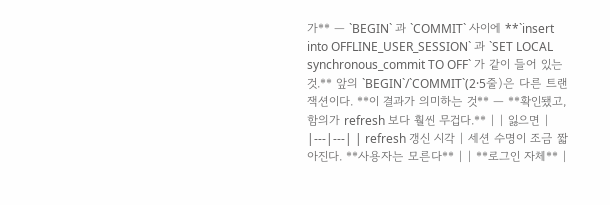가** — `BEGIN` 과 `COMMIT` 사이에 **`insert into OFFLINE_USER_SESSION` 과 `SET LOCAL synchronous_commit TO OFF` 가 같이 들어 있는 것.** 앞의 `BEGIN`/`COMMIT`(2·5줄)은 다른 트랜잭션이다. **이 결과가 의미하는 것** — **확인됐고, 함의가 refresh 보다 훨씬 무겁다.** | | 잃으면 | |---|---| | refresh 갱신 시각 | 세션 수명이 조금 짧아진다. **사용자는 모른다** | | **로그인 자체** |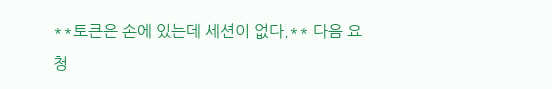**토큰은 손에 있는데 세션이 없다.** 다음 요청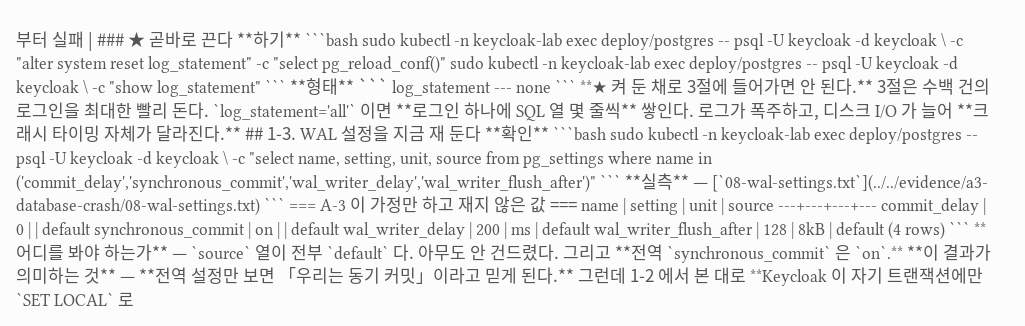부터 실패 | ### ★ 곧바로 끈다 **하기** ```bash sudo kubectl -n keycloak-lab exec deploy/postgres -- psql -U keycloak -d keycloak \ -c "alter system reset log_statement" -c "select pg_reload_conf()" sudo kubectl -n keycloak-lab exec deploy/postgres -- psql -U keycloak -d keycloak \ -c "show log_statement" ``` **형태** ``` log_statement --- none ``` **★ 켜 둔 채로 3절에 들어가면 안 된다.** 3절은 수백 건의 로그인을 최대한 빨리 돈다. `log_statement='all'` 이면 **로그인 하나에 SQL 열 몇 줄씩** 쌓인다. 로그가 폭주하고, 디스크 I/O 가 늘어 **크래시 타이밍 자체가 달라진다.** ## 1-3. WAL 설정을 지금 재 둔다 **확인** ```bash sudo kubectl -n keycloak-lab exec deploy/postgres -- psql -U keycloak -d keycloak \ -c "select name, setting, unit, source from pg_settings where name in ('commit_delay','synchronous_commit','wal_writer_delay','wal_writer_flush_after')" ``` **실측** — [`08-wal-settings.txt`](../../evidence/a3-database-crash/08-wal-settings.txt) ``` === A-3 이 가정만 하고 재지 않은 값 === name | setting | unit | source ---+---+---+--- commit_delay | 0 | | default synchronous_commit | on | | default wal_writer_delay | 200 | ms | default wal_writer_flush_after | 128 | 8kB | default (4 rows) ``` **어디를 봐야 하는가** — `source` 열이 전부 `default` 다. 아무도 안 건드렸다. 그리고 **전역 `synchronous_commit` 은 `on`.** **이 결과가 의미하는 것** — **전역 설정만 보면 「우리는 동기 커밋」이라고 믿게 된다.** 그런데 1-2 에서 본 대로 **Keycloak 이 자기 트랜잭션에만 `SET LOCAL` 로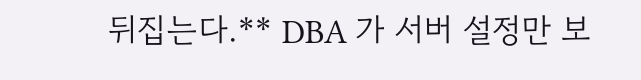뒤집는다.** DBA 가 서버 설정만 보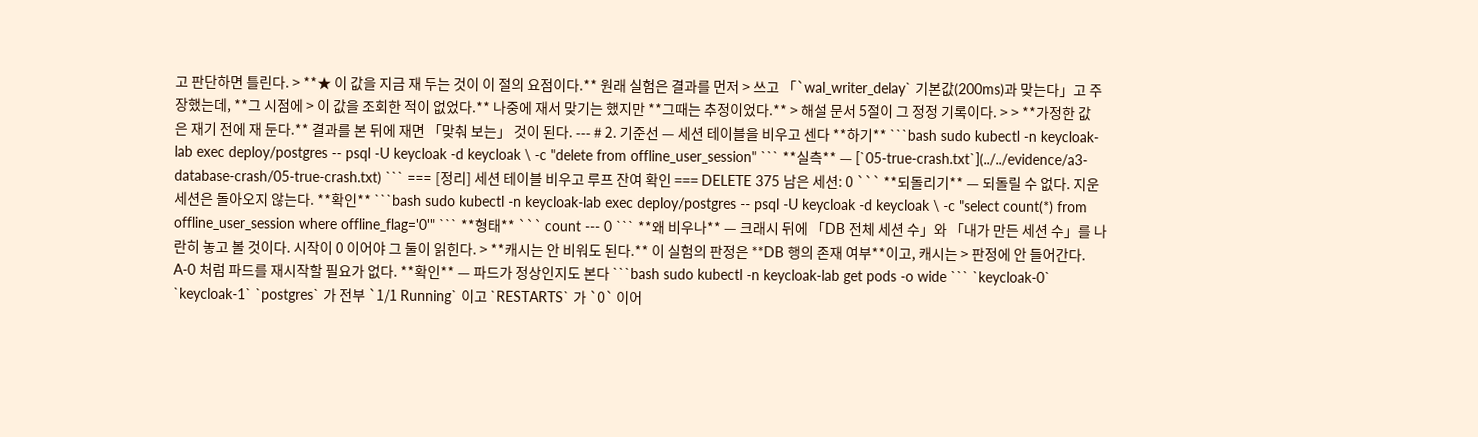고 판단하면 틀린다. > **★ 이 값을 지금 재 두는 것이 이 절의 요점이다.** 원래 실험은 결과를 먼저 > 쓰고 「`wal_writer_delay` 기본값(200ms)과 맞는다」고 주장했는데, **그 시점에 > 이 값을 조회한 적이 없었다.** 나중에 재서 맞기는 했지만 **그때는 추정이었다.** > 해설 문서 5절이 그 정정 기록이다. > > **가정한 값은 재기 전에 재 둔다.** 결과를 본 뒤에 재면 「맞춰 보는」 것이 된다. --- # 2. 기준선 — 세션 테이블을 비우고 센다 **하기** ```bash sudo kubectl -n keycloak-lab exec deploy/postgres -- psql -U keycloak -d keycloak \ -c "delete from offline_user_session" ``` **실측** — [`05-true-crash.txt`](../../evidence/a3-database-crash/05-true-crash.txt) ``` === [정리] 세션 테이블 비우고 루프 잔여 확인 === DELETE 375 남은 세션: 0 ``` **되돌리기** — 되돌릴 수 없다. 지운 세션은 돌아오지 않는다. **확인** ```bash sudo kubectl -n keycloak-lab exec deploy/postgres -- psql -U keycloak -d keycloak \ -c "select count(*) from offline_user_session where offline_flag='0'" ``` **형태** ``` count --- 0 ``` **왜 비우나** — 크래시 뒤에 「DB 전체 세션 수」와 「내가 만든 세션 수」를 나란히 놓고 볼 것이다. 시작이 0 이어야 그 둘이 읽힌다. > **캐시는 안 비워도 된다.** 이 실험의 판정은 **DB 행의 존재 여부**이고, 캐시는 > 판정에 안 들어간다. A-0 처럼 파드를 재시작할 필요가 없다. **확인** — 파드가 정상인지도 본다 ```bash sudo kubectl -n keycloak-lab get pods -o wide ``` `keycloak-0` `keycloak-1` `postgres` 가 전부 `1/1 Running` 이고 `RESTARTS` 가 `0` 이어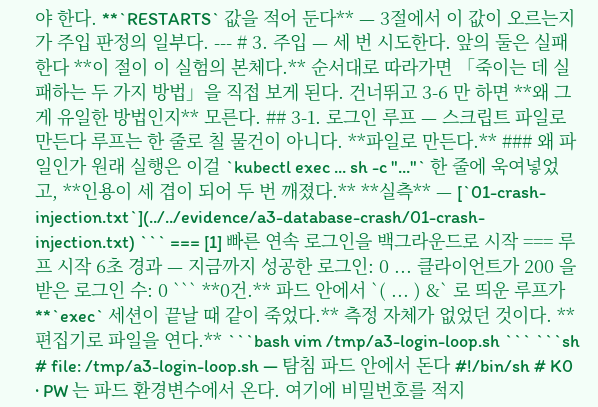야 한다. **`RESTARTS` 값을 적어 둔다** — 3절에서 이 값이 오르는지가 주입 판정의 일부다. --- # 3. 주입 — 세 번 시도한다. 앞의 둘은 실패한다 **이 절이 이 실험의 본체다.** 순서대로 따라가면 「죽이는 데 실패하는 두 가지 방법」을 직접 보게 된다. 건너뛰고 3-6 만 하면 **왜 그게 유일한 방법인지** 모른다. ## 3-1. 로그인 루프 — 스크립트 파일로 만든다 루프는 한 줄로 칠 물건이 아니다. **파일로 만든다.** ### 왜 파일인가 원래 실행은 이걸 `kubectl exec ... sh -c "..."` 한 줄에 욱여넣었고, **인용이 세 겹이 되어 두 번 깨졌다.** **실측** — [`01-crash-injection.txt`](../../evidence/a3-database-crash/01-crash-injection.txt) ``` === [1] 빠른 연속 로그인을 백그라운드로 시작 === 루프 시작 6초 경과 — 지금까지 성공한 로그인: 0 ... 클라이언트가 200 을 받은 로그인 수: 0 ``` **0건.** 파드 안에서 `( ... ) &` 로 띄운 루프가 **`exec` 세션이 끝날 때 같이 죽었다.** 측정 자체가 없었던 것이다. **편집기로 파일을 연다.** ```bash vim /tmp/a3-login-loop.sh ``` ```sh # file: /tmp/a3-login-loop.sh — 탐침 파드 안에서 돈다 #!/bin/sh # K0 · PW 는 파드 환경변수에서 온다. 여기에 비밀번호를 적지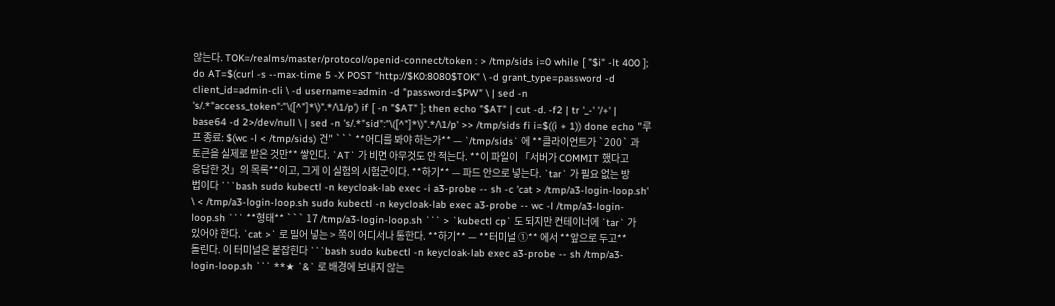않는다. TOK=/realms/master/protocol/openid-connect/token : > /tmp/sids i=0 while [ "$i" -lt 400 ]; do AT=$(curl -s --max-time 5 -X POST "http://$K0:8080$TOK" \ -d grant_type=password -d client_id=admin-cli \ -d username=admin -d "password=$PW" \ | sed -n 's/.*"access_token":"\([^"]*\)".*/\1/p') if [ -n "$AT" ]; then echo "$AT" | cut -d. -f2 | tr '_-' '/+' | base64 -d 2>/dev/null \ | sed -n 's/.*"sid":"\([^"]*\)".*/\1/p' >> /tmp/sids fi i=$((i + 1)) done echo "루프 종료: $(wc -l < /tmp/sids) 건" ``` **어디를 봐야 하는가** — `/tmp/sids` 에 **클라이언트가 `200` 과 토큰을 실제로 받은 것만** 쌓인다. `AT` 가 비면 아무것도 안 적는다. **이 파일이 「서버가 COMMIT 했다고 응답한 것」의 목록**이고, 그게 이 실험의 시험군이다. **하기** — 파드 안으로 넣는다. `tar` 가 필요 없는 방법이다 ```bash sudo kubectl -n keycloak-lab exec -i a3-probe -- sh -c 'cat > /tmp/a3-login-loop.sh' \ < /tmp/a3-login-loop.sh sudo kubectl -n keycloak-lab exec a3-probe -- wc -l /tmp/a3-login-loop.sh ``` **형태** ``` 17 /tmp/a3-login-loop.sh ``` > `kubectl cp` 도 되지만 컨테이너에 `tar` 가 있어야 한다. `cat >` 로 밀어 넣는 > 쪽이 어디서나 통한다. **하기** — **터미널 ①** 에서 **앞으로 두고** 돌린다. 이 터미널은 붙잡힌다 ```bash sudo kubectl -n keycloak-lab exec a3-probe -- sh /tmp/a3-login-loop.sh ``` **★ `&` 로 배경에 보내지 않는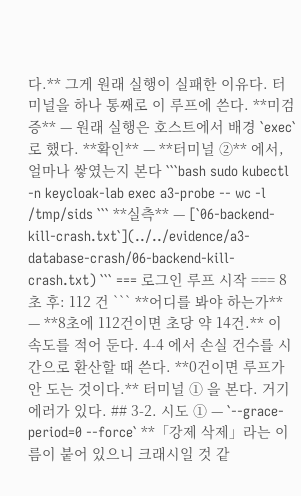다.** 그게 원래 실행이 실패한 이유다. 터미널을 하나 통째로 이 루프에 쓴다. **미검증** — 원래 실행은 호스트에서 배경 `exec` 로 했다. **확인** — **터미널 ②** 에서, 얼마나 쌓였는지 본다 ```bash sudo kubectl -n keycloak-lab exec a3-probe -- wc -l /tmp/sids ``` **실측** — [`06-backend-kill-crash.txt`](../../evidence/a3-database-crash/06-backend-kill-crash.txt) ``` === 로그인 루프 시작 === 8초 후: 112 건 ``` **어디를 봐야 하는가** — **8초에 112건이면 초당 약 14건.** 이 속도를 적어 둔다. 4-4 에서 손실 건수를 시간으로 환산할 때 쓴다. **0건이면 루프가 안 도는 것이다.** 터미널 ① 을 본다. 거기 에러가 있다. ## 3-2. 시도 ① — `--grace-period=0 --force` **「강제 삭제」라는 이름이 붙어 있으니 크래시일 것 같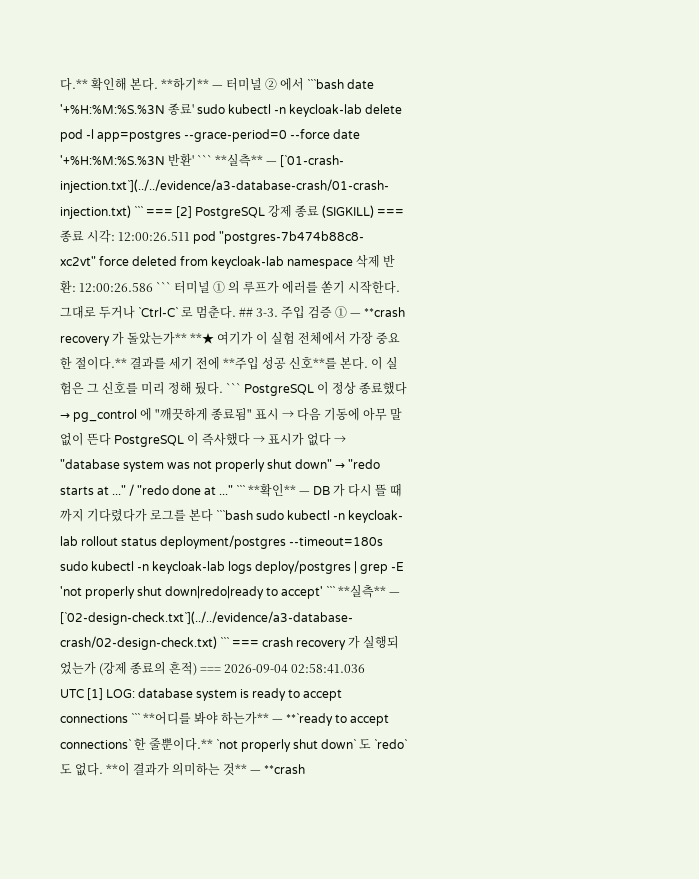다.** 확인해 본다. **하기** — 터미널 ② 에서 ```bash date '+%H:%M:%S.%3N 종료' sudo kubectl -n keycloak-lab delete pod -l app=postgres --grace-period=0 --force date '+%H:%M:%S.%3N 반환' ``` **실측** — [`01-crash-injection.txt`](../../evidence/a3-database-crash/01-crash-injection.txt) ``` === [2] PostgreSQL 강제 종료 (SIGKILL) === 종료 시각: 12:00:26.511 pod "postgres-7b474b88c8-xc2vt" force deleted from keycloak-lab namespace 삭제 반환: 12:00:26.586 ``` 터미널 ① 의 루프가 에러를 쏟기 시작한다. 그대로 두거나 `Ctrl-C` 로 멈춘다. ## 3-3. 주입 검증 ① — **crash recovery 가 돌았는가** **★ 여기가 이 실험 전체에서 가장 중요한 절이다.** 결과를 세기 전에 **주입 성공 신호**를 본다. 이 실험은 그 신호를 미리 정해 뒀다. ``` PostgreSQL 이 정상 종료했다 → pg_control 에 "깨끗하게 종료됨" 표시 → 다음 기동에 아무 말 없이 뜬다 PostgreSQL 이 즉사했다 → 표시가 없다 → "database system was not properly shut down" → "redo starts at ..." / "redo done at ..." ``` **확인** — DB 가 다시 뜰 때까지 기다렸다가 로그를 본다 ```bash sudo kubectl -n keycloak-lab rollout status deployment/postgres --timeout=180s sudo kubectl -n keycloak-lab logs deploy/postgres | grep -E 'not properly shut down|redo|ready to accept' ``` **실측** — [`02-design-check.txt`](../../evidence/a3-database-crash/02-design-check.txt) ``` === crash recovery 가 실행되었는가 (강제 종료의 흔적) === 2026-09-04 02:58:41.036 UTC [1] LOG: database system is ready to accept connections ``` **어디를 봐야 하는가** — **`ready to accept connections` 한 줄뿐이다.** `not properly shut down` 도 `redo` 도 없다. **이 결과가 의미하는 것** — **crash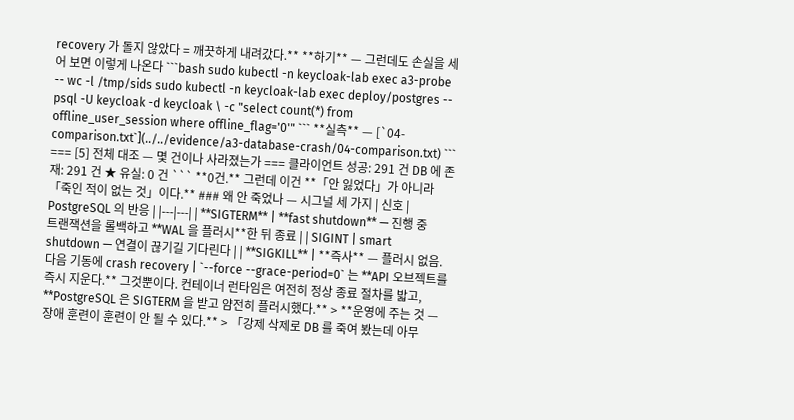recovery 가 돌지 않았다 = 깨끗하게 내려갔다.** **하기** — 그런데도 손실을 세어 보면 이렇게 나온다 ```bash sudo kubectl -n keycloak-lab exec a3-probe -- wc -l /tmp/sids sudo kubectl -n keycloak-lab exec deploy/postgres -- psql -U keycloak -d keycloak \ -c "select count(*) from offline_user_session where offline_flag='0'" ``` **실측** — [`04-comparison.txt`](../../evidence/a3-database-crash/04-comparison.txt) ``` === [5] 전체 대조 — 몇 건이나 사라졌는가 === 클라이언트 성공: 291 건 DB 에 존재: 291 건 ★ 유실: 0 건 ``` **0건.** 그런데 이건 **「안 잃었다」가 아니라 「죽인 적이 없는 것」이다.** ### 왜 안 죽었나 — 시그널 세 가지 | 신호 | PostgreSQL 의 반응 | |---|---| | **SIGTERM** | **fast shutdown** — 진행 중 트랜잭션을 롤백하고 **WAL 을 플러시**한 뒤 종료 | | SIGINT | smart shutdown — 연결이 끊기길 기다린다 | | **SIGKILL** | **즉사** — 플러시 없음. 다음 기동에 crash recovery | `--force --grace-period=0` 는 **API 오브젝트를 즉시 지운다.** 그것뿐이다. 컨테이너 런타임은 여전히 정상 종료 절차를 밟고, **PostgreSQL 은 SIGTERM 을 받고 얌전히 플러시했다.** > **운영에 주는 것 — 장애 훈련이 훈련이 안 될 수 있다.** > 「강제 삭제로 DB 를 죽여 봤는데 아무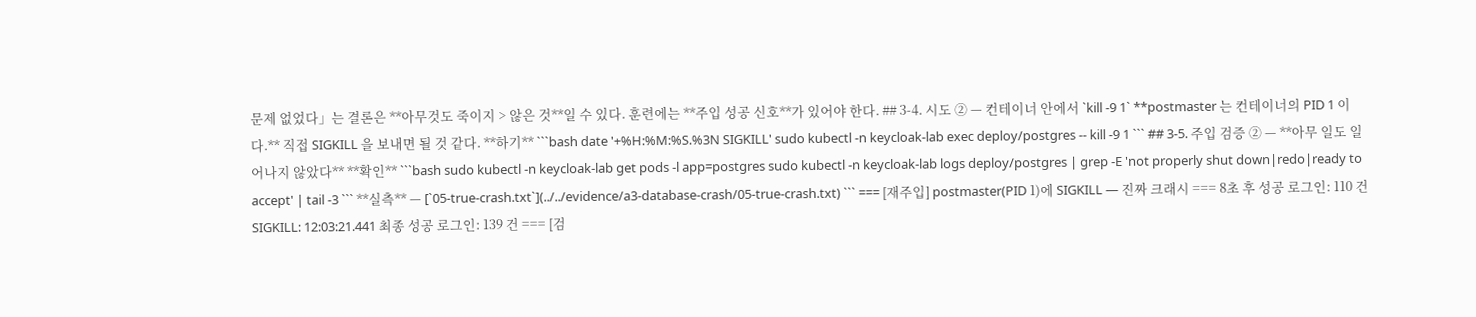문제 없었다」는 결론은 **아무것도 죽이지 > 않은 것**일 수 있다. 훈련에는 **주입 성공 신호**가 있어야 한다. ## 3-4. 시도 ② — 컨테이너 안에서 `kill -9 1` **postmaster 는 컨테이너의 PID 1 이다.** 직접 SIGKILL 을 보내면 될 것 같다. **하기** ```bash date '+%H:%M:%S.%3N SIGKILL' sudo kubectl -n keycloak-lab exec deploy/postgres -- kill -9 1 ``` ## 3-5. 주입 검증 ② — **아무 일도 일어나지 않았다** **확인** ```bash sudo kubectl -n keycloak-lab get pods -l app=postgres sudo kubectl -n keycloak-lab logs deploy/postgres | grep -E 'not properly shut down|redo|ready to accept' | tail -3 ``` **실측** — [`05-true-crash.txt`](../../evidence/a3-database-crash/05-true-crash.txt) ``` === [재주입] postmaster(PID 1)에 SIGKILL — 진짜 크래시 === 8초 후 성공 로그인: 110 건 SIGKILL: 12:03:21.441 최종 성공 로그인: 139 건 === [검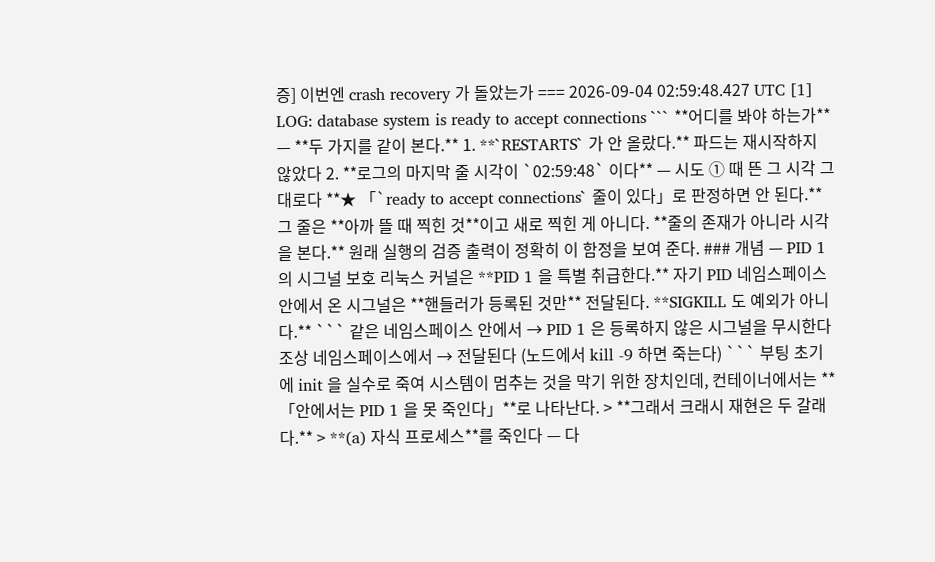증] 이번엔 crash recovery 가 돌았는가 === 2026-09-04 02:59:48.427 UTC [1] LOG: database system is ready to accept connections ``` **어디를 봐야 하는가** — **두 가지를 같이 본다.** 1. **`RESTARTS` 가 안 올랐다.** 파드는 재시작하지 않았다 2. **로그의 마지막 줄 시각이 `02:59:48` 이다** — 시도 ① 때 뜬 그 시각 그대로다 **★ 「`ready to accept connections` 줄이 있다」로 판정하면 안 된다.** 그 줄은 **아까 뜰 때 찍힌 것**이고 새로 찍힌 게 아니다. **줄의 존재가 아니라 시각을 본다.** 원래 실행의 검증 출력이 정확히 이 함정을 보여 준다. ### 개념 — PID 1 의 시그널 보호 리눅스 커널은 **PID 1 을 특별 취급한다.** 자기 PID 네임스페이스 안에서 온 시그널은 **핸들러가 등록된 것만** 전달된다. **SIGKILL 도 예외가 아니다.** ``` 같은 네임스페이스 안에서 → PID 1 은 등록하지 않은 시그널을 무시한다 조상 네임스페이스에서 → 전달된다 (노드에서 kill -9 하면 죽는다) ``` 부팅 초기에 init 을 실수로 죽여 시스템이 멈추는 것을 막기 위한 장치인데, 컨테이너에서는 **「안에서는 PID 1 을 못 죽인다」**로 나타난다. > **그래서 크래시 재현은 두 갈래다.** > **(a) 자식 프로세스**를 죽인다 — 다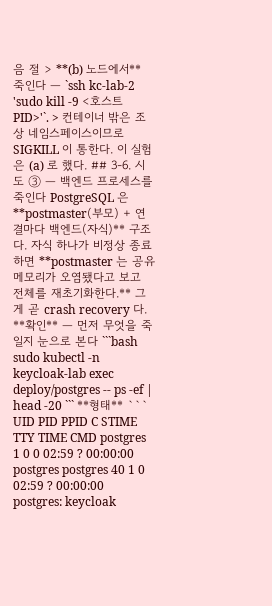음 절 > **(b) 노드에서** 죽인다 — `ssh kc-lab-2 'sudo kill -9 <호스트 PID>'`. > 컨테이너 밖은 조상 네임스페이스이므로 SIGKILL 이 통한다. 이 실험은 (a) 로 했다. ## 3-6. 시도 ③ — 백엔드 프로세스를 죽인다 PostgreSQL 은 **postmaster(부모) + 연결마다 백엔드(자식)** 구조다. 자식 하나가 비정상 종료하면 **postmaster 는 공유 메모리가 오염됐다고 보고 전체를 재초기화한다.** 그게 곧 crash recovery 다. **확인** — 먼저 무엇을 죽일지 눈으로 본다 ```bash sudo kubectl -n keycloak-lab exec deploy/postgres -- ps -ef | head -20 ``` **형태** ``` UID PID PPID C STIME TTY TIME CMD postgres 1 0 0 02:59 ? 00:00:00 postgres postgres 40 1 0 02:59 ? 00:00:00 postgres: keycloak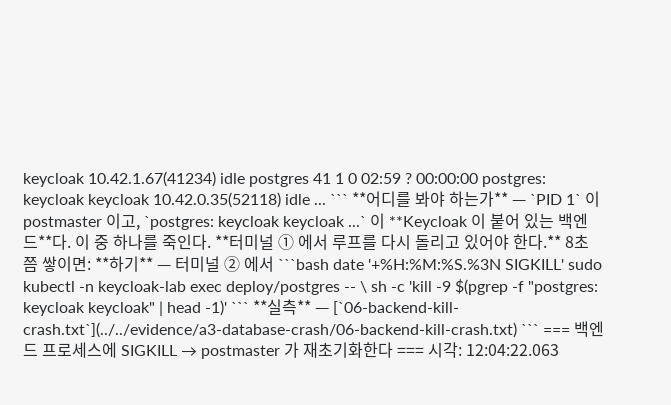keycloak 10.42.1.67(41234) idle postgres 41 1 0 02:59 ? 00:00:00 postgres: keycloak keycloak 10.42.0.35(52118) idle ... ``` **어디를 봐야 하는가** — `PID 1` 이 postmaster 이고, `postgres: keycloak keycloak ...` 이 **Keycloak 이 붙어 있는 백엔드**다. 이 중 하나를 죽인다. **터미널 ① 에서 루프를 다시 돌리고 있어야 한다.** 8초쯤 쌓이면: **하기** — 터미널 ② 에서 ```bash date '+%H:%M:%S.%3N SIGKILL' sudo kubectl -n keycloak-lab exec deploy/postgres -- \ sh -c 'kill -9 $(pgrep -f "postgres: keycloak keycloak" | head -1)' ``` **실측** — [`06-backend-kill-crash.txt`](../../evidence/a3-database-crash/06-backend-kill-crash.txt) ``` === 백엔드 프로세스에 SIGKILL → postmaster 가 재초기화한다 === 시각: 12:04:22.063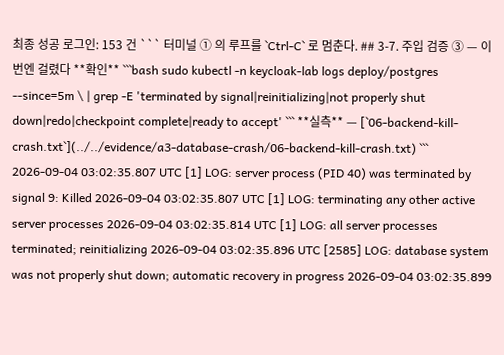최종 성공 로그인: 153 건 ``` 터미널 ① 의 루프를 `Ctrl-C` 로 멈춘다. ## 3-7. 주입 검증 ③ — 이번엔 걸렸다 **확인** ```bash sudo kubectl -n keycloak-lab logs deploy/postgres --since=5m \ | grep -E 'terminated by signal|reinitializing|not properly shut down|redo|checkpoint complete|ready to accept' ``` **실측** — [`06-backend-kill-crash.txt`](../../evidence/a3-database-crash/06-backend-kill-crash.txt) ``` 2026-09-04 03:02:35.807 UTC [1] LOG: server process (PID 40) was terminated by signal 9: Killed 2026-09-04 03:02:35.807 UTC [1] LOG: terminating any other active server processes 2026-09-04 03:02:35.814 UTC [1] LOG: all server processes terminated; reinitializing 2026-09-04 03:02:35.896 UTC [2585] LOG: database system was not properly shut down; automatic recovery in progress 2026-09-04 03:02:35.899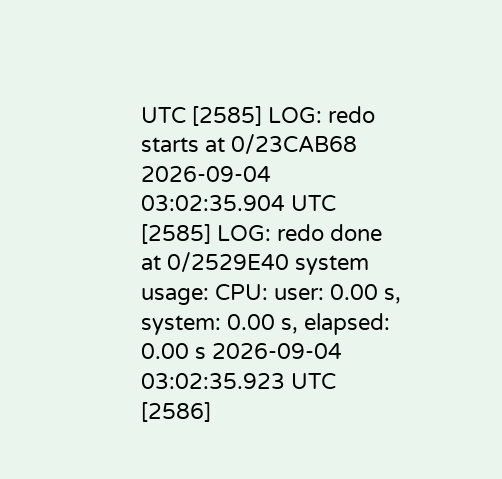UTC [2585] LOG: redo starts at 0/23CAB68 2026-09-04 03:02:35.904 UTC [2585] LOG: redo done at 0/2529E40 system usage: CPU: user: 0.00 s, system: 0.00 s, elapsed: 0.00 s 2026-09-04 03:02:35.923 UTC [2586]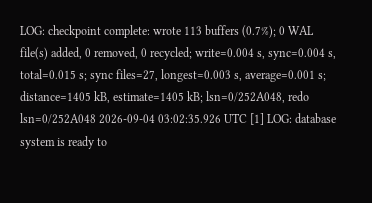LOG: checkpoint complete: wrote 113 buffers (0.7%); 0 WAL file(s) added, 0 removed, 0 recycled; write=0.004 s, sync=0.004 s, total=0.015 s; sync files=27, longest=0.003 s, average=0.001 s; distance=1405 kB, estimate=1405 kB; lsn=0/252A048, redo lsn=0/252A048 2026-09-04 03:02:35.926 UTC [1] LOG: database system is ready to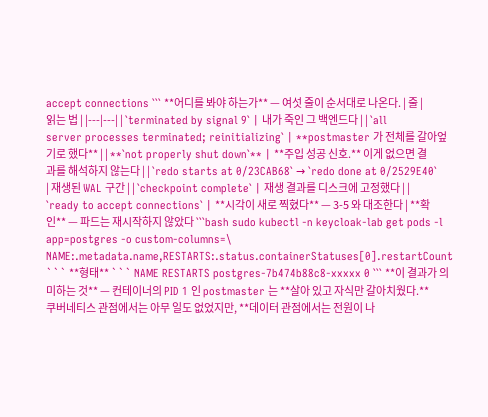accept connections ``` **어디를 봐야 하는가** — 여섯 줄이 순서대로 나온다. | 줄 | 읽는 법 | |---|---| | `terminated by signal 9` | 내가 죽인 그 백엔드다 | | `all server processes terminated; reinitializing` | **postmaster 가 전체를 갈아엎기로 했다** | | **`not properly shut down`** | **주입 성공 신호.** 이게 없으면 결과를 해석하지 않는다 | | `redo starts at 0/23CAB68` → `redo done at 0/2529E40` | 재생된 WAL 구간 | | `checkpoint complete` | 재생 결과를 디스크에 고정했다 | | `ready to accept connections` | **시각이 새로 찍혔다** — 3-5 와 대조한다 | **확인** — 파드는 재시작하지 않았다 ```bash sudo kubectl -n keycloak-lab get pods -l app=postgres -o custom-columns=\ NAME:.metadata.name,RESTARTS:.status.containerStatuses[0].restartCount ``` **형태** ``` NAME RESTARTS postgres-7b474b88c8-xxxxx 0 ``` **이 결과가 의미하는 것** — 컨테이너의 PID 1 인 postmaster 는 **살아 있고 자식만 갈아치웠다.** 쿠버네티스 관점에서는 아무 일도 없었지만, **데이터 관점에서는 전원이 나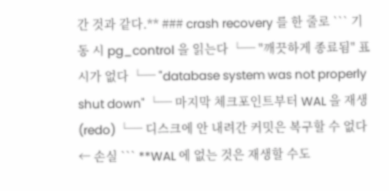간 것과 같다.** ### crash recovery 를 한 줄로 ``` 기동 시 pg_control 을 읽는다 └─ "깨끗하게 종료됨" 표시가 없다 └─ "database system was not properly shut down" └─ 마지막 체크포인트부터 WAL 을 재생(redo) └─ 디스크에 안 내려간 커밋은 복구할 수 없다 ← 손실 ``` **WAL 에 없는 것은 재생할 수도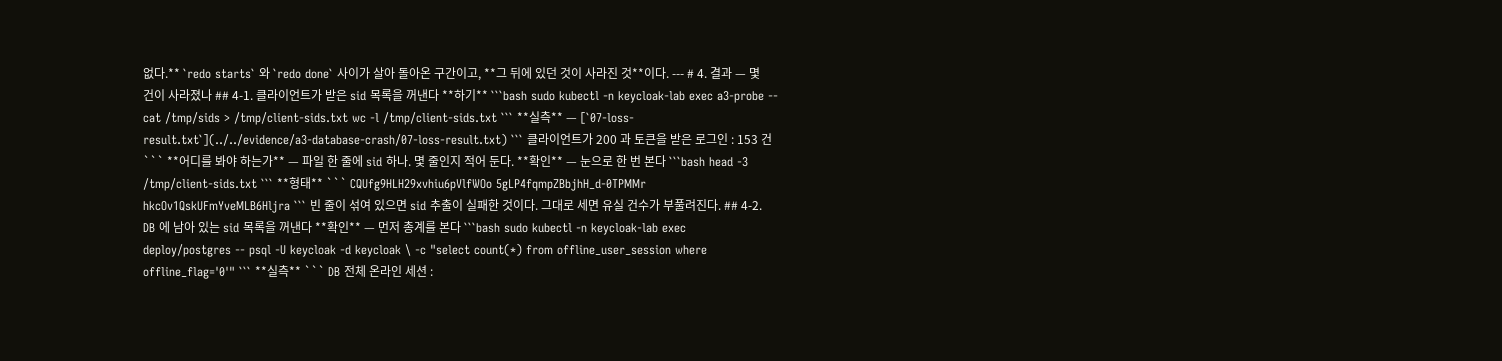없다.** `redo starts` 와 `redo done` 사이가 살아 돌아온 구간이고, **그 뒤에 있던 것이 사라진 것**이다. --- # 4. 결과 — 몇 건이 사라졌나 ## 4-1. 클라이언트가 받은 sid 목록을 꺼낸다 **하기** ```bash sudo kubectl -n keycloak-lab exec a3-probe -- cat /tmp/sids > /tmp/client-sids.txt wc -l /tmp/client-sids.txt ``` **실측** — [`07-loss-result.txt`](../../evidence/a3-database-crash/07-loss-result.txt) ``` 클라이언트가 200 과 토큰을 받은 로그인 : 153 건 ``` **어디를 봐야 하는가** — 파일 한 줄에 sid 하나. 몇 줄인지 적어 둔다. **확인** — 눈으로 한 번 본다 ```bash head -3 /tmp/client-sids.txt ``` **형태** ``` CQUfg9HLH29xvhiu6pVlfWOo 5gLP4fqmpZBbjhH_d-0TPMMr hkcOv1QskUFmYveMLB6Hljra ``` 빈 줄이 섞여 있으면 sid 추출이 실패한 것이다. 그대로 세면 유실 건수가 부풀려진다. ## 4-2. DB 에 남아 있는 sid 목록을 꺼낸다 **확인** — 먼저 총계를 본다 ```bash sudo kubectl -n keycloak-lab exec deploy/postgres -- psql -U keycloak -d keycloak \ -c "select count(*) from offline_user_session where offline_flag='0'" ``` **실측** ``` DB 전체 온라인 세션 :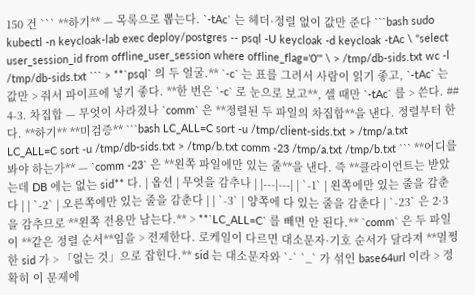150 건 ``` **하기** — 목록으로 뽑는다. `-tAc` 는 헤더·정렬 없이 값만 준다 ```bash sudo kubectl -n keycloak-lab exec deploy/postgres -- psql -U keycloak -d keycloak -tAc \ "select user_session_id from offline_user_session where offline_flag='0'" \ > /tmp/db-sids.txt wc -l /tmp/db-sids.txt ``` > **`psql` 의 두 얼굴.** `-c` 는 표를 그려서 사람이 읽기 좋고, `-tAc` 는 값만 > 줘서 파이프에 넣기 좋다. **한 번은 `-c` 로 눈으로 보고**, 셀 때만 `-tAc` 를 > 쓴다. ## 4-3. 차집합 — 무엇이 사라졌나 `comm` 은 **정렬된 두 파일의 차집합**을 낸다. 정렬부터 한다. **하기** **미검증** ```bash LC_ALL=C sort -u /tmp/client-sids.txt > /tmp/a.txt LC_ALL=C sort -u /tmp/db-sids.txt > /tmp/b.txt comm -23 /tmp/a.txt /tmp/b.txt ``` **어디를 봐야 하는가** — `comm -23` 은 **왼쪽 파일에만 있는 줄**을 낸다. 즉 **클라이언트는 받았는데 DB 에는 없는 sid** 다. | 옵션 | 무엇을 감추나 | |---|---| | `-1` | 왼쪽에만 있는 줄을 감춘다 | | `-2` | 오른쪽에만 있는 줄을 감춘다 | | `-3` | 양쪽에 다 있는 줄을 감춘다 | `-23` 은 2·3 을 감추므로 **왼쪽 전용만 남는다.** > **`LC_ALL=C` 를 빼면 안 된다.** `comm` 은 두 파일이 **같은 정렬 순서**임을 > 전제한다. 로케일이 다르면 대소문자·기호 순서가 달라져 **멀쩡한 sid 가 > 「없는 것」으로 잡힌다.** sid 는 대소문자와 `-` `_` 가 섞인 base64url 이라 > 정확히 이 문제에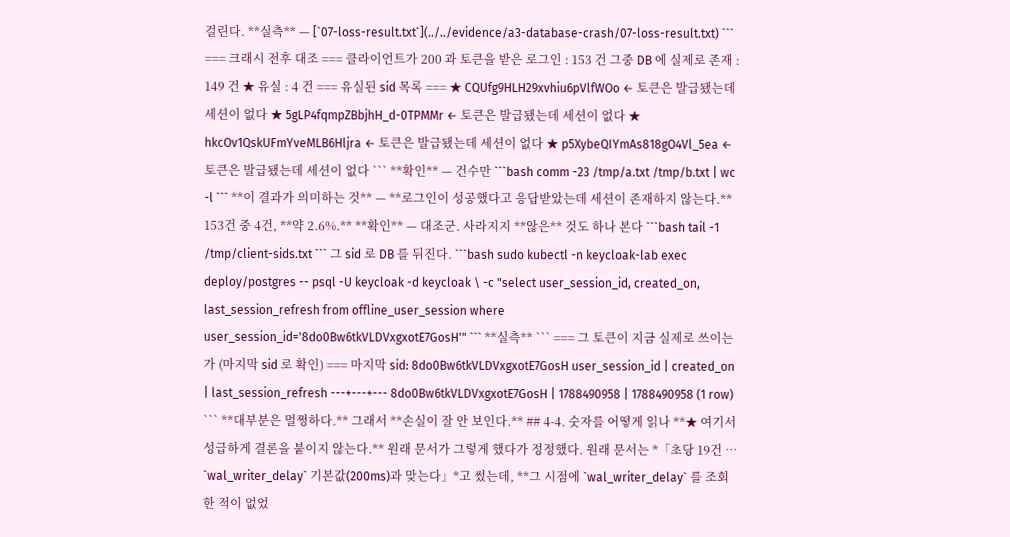걸린다. **실측** — [`07-loss-result.txt`](../../evidence/a3-database-crash/07-loss-result.txt) ``` === 크래시 전후 대조 === 클라이언트가 200 과 토큰을 받은 로그인 : 153 건 그중 DB 에 실제로 존재 : 149 건 ★ 유실 : 4 건 === 유실된 sid 목록 === ★ CQUfg9HLH29xvhiu6pVlfWOo ← 토큰은 발급됐는데 세션이 없다 ★ 5gLP4fqmpZBbjhH_d-0TPMMr ← 토큰은 발급됐는데 세션이 없다 ★ hkcOv1QskUFmYveMLB6Hljra ← 토큰은 발급됐는데 세션이 없다 ★ p5XybeQIYmAs818gO4Vl_5ea ← 토큰은 발급됐는데 세션이 없다 ``` **확인** — 건수만 ```bash comm -23 /tmp/a.txt /tmp/b.txt | wc -l ``` **이 결과가 의미하는 것** — **로그인이 성공했다고 응답받았는데 세션이 존재하지 않는다.** 153건 중 4건, **약 2.6%.** **확인** — 대조군. 사라지지 **않은** 것도 하나 본다 ```bash tail -1 /tmp/client-sids.txt ``` 그 sid 로 DB 를 뒤진다. ```bash sudo kubectl -n keycloak-lab exec deploy/postgres -- psql -U keycloak -d keycloak \ -c "select user_session_id, created_on, last_session_refresh from offline_user_session where user_session_id='8do0Bw6tkVLDVxgxotE7GosH'" ``` **실측** ``` === 그 토큰이 지금 실제로 쓰이는가 (마지막 sid 로 확인) === 마지막 sid: 8do0Bw6tkVLDVxgxotE7GosH user_session_id | created_on | last_session_refresh ---+---+--- 8do0Bw6tkVLDVxgxotE7GosH | 1788490958 | 1788490958 (1 row) ``` **대부분은 멀쩡하다.** 그래서 **손실이 잘 안 보인다.** ## 4-4. 숫자를 어떻게 읽나 **★ 여기서 성급하게 결론을 붙이지 않는다.** 원래 문서가 그렇게 했다가 정정했다. 원래 문서는 *「초당 19건 … `wal_writer_delay` 기본값(200ms)과 맞는다」*고 썼는데, **그 시점에 `wal_writer_delay` 를 조회한 적이 없었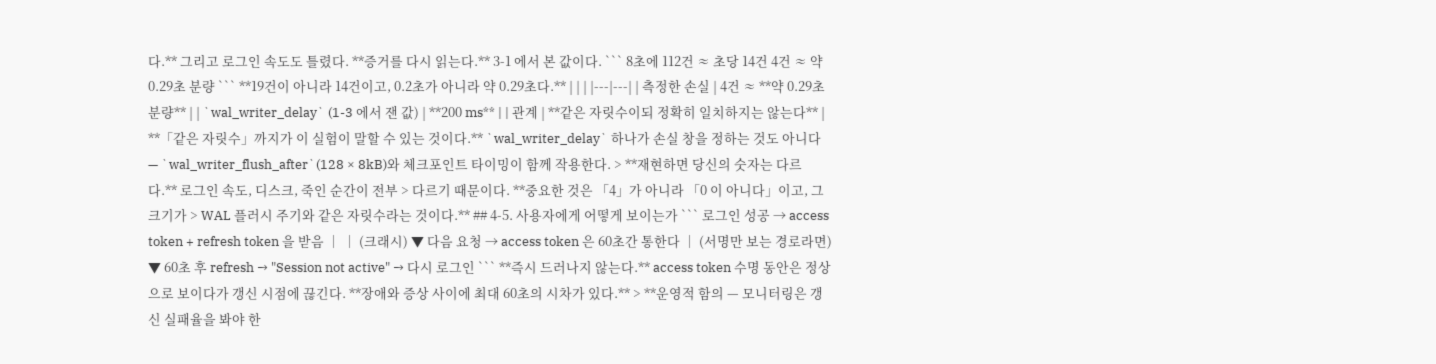다.** 그리고 로그인 속도도 틀렸다. **증거를 다시 읽는다.** 3-1 에서 본 값이다. ``` 8초에 112건 ≈ 초당 14건 4건 ≈ 약 0.29초 분량 ``` **19건이 아니라 14건이고, 0.2초가 아니라 약 0.29초다.** | | | |---|---| | 측정한 손실 | 4건 ≈ **약 0.29초 분량** | | `wal_writer_delay` (1-3 에서 잰 값) | **200 ms** | | 관계 | **같은 자릿수이되 정확히 일치하지는 않는다** | **「같은 자릿수」까지가 이 실험이 말할 수 있는 것이다.** `wal_writer_delay` 하나가 손실 창을 정하는 것도 아니다 — `wal_writer_flush_after`(128 × 8kB)와 체크포인트 타이밍이 함께 작용한다. > **재현하면 당신의 숫자는 다르다.** 로그인 속도, 디스크, 죽인 순간이 전부 > 다르기 때문이다. **중요한 것은 「4」가 아니라 「0 이 아니다」이고, 그 크기가 > WAL 플러시 주기와 같은 자릿수라는 것이다.** ## 4-5. 사용자에게 어떻게 보이는가 ``` 로그인 성공 → access token + refresh token 을 받음 │ │ (크래시) ▼ 다음 요청 → access token 은 60초간 통한다 │ (서명만 보는 경로라면) ▼ 60초 후 refresh → "Session not active" → 다시 로그인 ``` **즉시 드러나지 않는다.** access token 수명 동안은 정상으로 보이다가 갱신 시점에 끊긴다. **장애와 증상 사이에 최대 60초의 시차가 있다.** > **운영적 함의 — 모니터링은 갱신 실패율을 봐야 한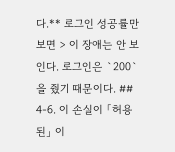다.** 로그인 성공률만 보면 > 이 장애는 안 보인다. 로그인은 `200` 을 줬기 때문이다. ## 4-6. 이 손실이 「허용된」 이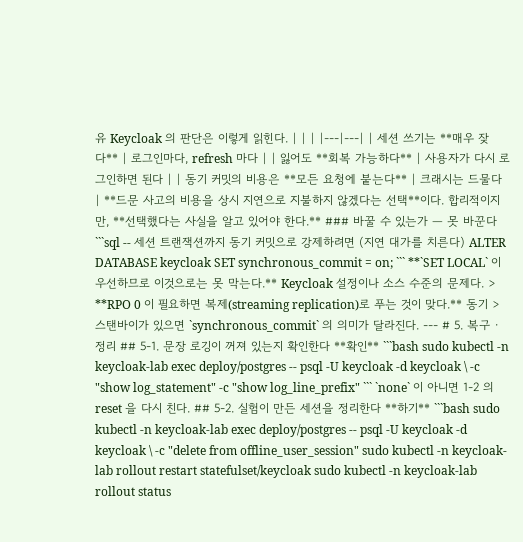유 Keycloak 의 판단은 이렇게 읽힌다. | | | |---|---| | 세션 쓰기는 **매우 잦다** | 로그인마다, refresh 마다 | | 잃어도 **회복 가능하다** | 사용자가 다시 로그인하면 된다 | | 동기 커밋의 비용은 **모든 요청에 붙는다** | 크래시는 드물다 | **드문 사고의 비용을 상시 지연으로 지불하지 않겠다는 선택**이다. 합리적이지만, **선택했다는 사실을 알고 있어야 한다.** ### 바꿀 수 있는가 — 못 바꾼다 ```sql -- 세션 트랜잭션까지 동기 커밋으로 강제하려면 (지연 대가를 치른다) ALTER DATABASE keycloak SET synchronous_commit = on; ``` **`SET LOCAL` 이 우선하므로 이것으로는 못 막는다.** Keycloak 설정이나 소스 수준의 문제다. > **RPO 0 이 필요하면 복제(streaming replication)로 푸는 것이 맞다.** 동기 > 스탠바이가 있으면 `synchronous_commit` 의 의미가 달라진다. --- # 5. 복구 · 정리 ## 5-1. 문장 로깅이 꺼져 있는지 확인한다 **확인** ```bash sudo kubectl -n keycloak-lab exec deploy/postgres -- psql -U keycloak -d keycloak \ -c "show log_statement" -c "show log_line_prefix" ``` `none` 이 아니면 1-2 의 reset 을 다시 친다. ## 5-2. 실험이 만든 세션을 정리한다 **하기** ```bash sudo kubectl -n keycloak-lab exec deploy/postgres -- psql -U keycloak -d keycloak \ -c "delete from offline_user_session" sudo kubectl -n keycloak-lab rollout restart statefulset/keycloak sudo kubectl -n keycloak-lab rollout status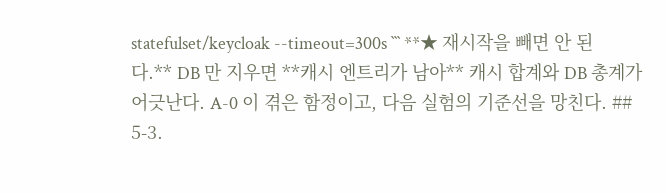statefulset/keycloak --timeout=300s ``` **★ 재시작을 빼면 안 된다.** DB 만 지우면 **캐시 엔트리가 남아** 캐시 합계와 DB 총계가 어긋난다. A-0 이 겪은 함정이고, 다음 실험의 기준선을 망친다. ## 5-3.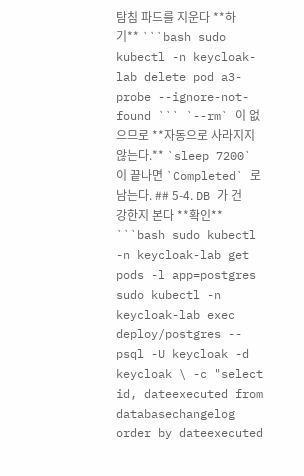탐침 파드를 지운다 **하기** ```bash sudo kubectl -n keycloak-lab delete pod a3-probe --ignore-not-found ``` `--rm` 이 없으므로 **자동으로 사라지지 않는다.** `sleep 7200` 이 끝나면 `Completed` 로 남는다. ## 5-4. DB 가 건강한지 본다 **확인** ```bash sudo kubectl -n keycloak-lab get pods -l app=postgres sudo kubectl -n keycloak-lab exec deploy/postgres -- psql -U keycloak -d keycloak \ -c "select id, dateexecuted from databasechangelog order by dateexecuted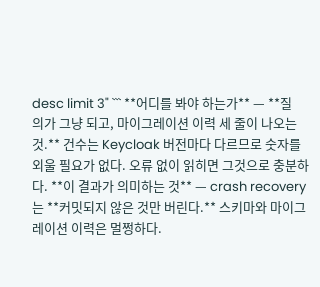desc limit 3" ``` **어디를 봐야 하는가** — **질의가 그냥 되고, 마이그레이션 이력 세 줄이 나오는 것.** 건수는 Keycloak 버전마다 다르므로 숫자를 외울 필요가 없다. 오류 없이 읽히면 그것으로 충분하다. **이 결과가 의미하는 것** — crash recovery 는 **커밋되지 않은 것만 버린다.** 스키마와 마이그레이션 이력은 멀쩡하다.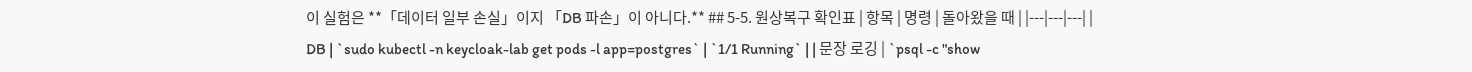이 실험은 **「데이터 일부 손실」이지 「DB 파손」이 아니다.** ## 5-5. 원상복구 확인표 | 항목 | 명령 | 돌아왔을 때 | |---|---|---| | DB | `sudo kubectl -n keycloak-lab get pods -l app=postgres` | `1/1 Running` | | 문장 로깅 | `psql -c "show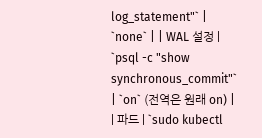log_statement"` | `none` | | WAL 설정 | `psql -c "show synchronous_commit"` | `on` (전역은 원래 on) | | 파드 | `sudo kubectl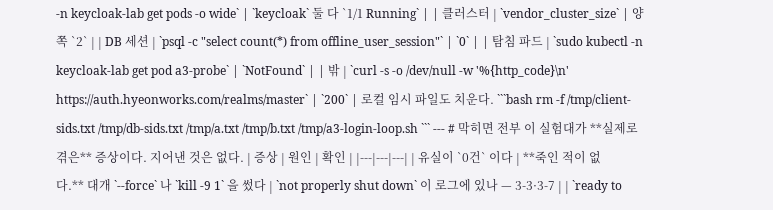-n keycloak-lab get pods -o wide` | `keycloak` 둘 다 `1/1 Running` | | 클러스터 | `vendor_cluster_size` | 양쪽 `2` | | DB 세션 | `psql -c "select count(*) from offline_user_session"` | `0` | | 탐침 파드 | `sudo kubectl -n keycloak-lab get pod a3-probe` | `NotFound` | | 밖 | `curl -s -o /dev/null -w '%{http_code}\n' https://auth.hyeonworks.com/realms/master` | `200` | 로컬 임시 파일도 치운다. ```bash rm -f /tmp/client-sids.txt /tmp/db-sids.txt /tmp/a.txt /tmp/b.txt /tmp/a3-login-loop.sh ``` --- # 막히면 전부 이 실험대가 **실제로 겪은** 증상이다. 지어낸 것은 없다. | 증상 | 원인 | 확인 | |---|---|---| | 유실이 `0건` 이다 | **죽인 적이 없다.** 대개 `--force` 나 `kill -9 1` 을 썼다 | `not properly shut down` 이 로그에 있나 — 3-3·3-7 | | `ready to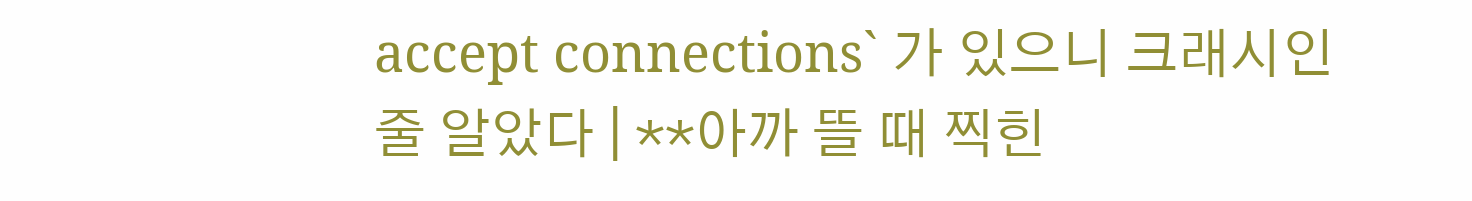accept connections` 가 있으니 크래시인 줄 알았다 | **아까 뜰 때 찍힌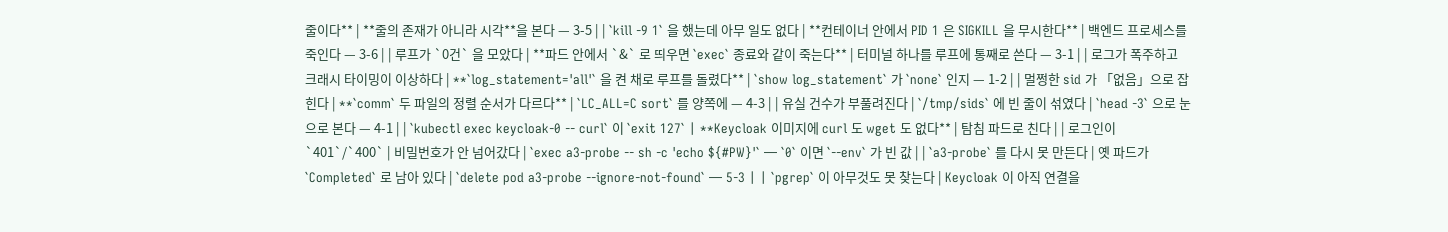줄이다** | **줄의 존재가 아니라 시각**을 본다 — 3-5 | | `kill -9 1` 을 했는데 아무 일도 없다 | **컨테이너 안에서 PID 1 은 SIGKILL 을 무시한다** | 백엔드 프로세스를 죽인다 — 3-6 | | 루프가 `0건` 을 모았다 | **파드 안에서 `&` 로 띄우면 `exec` 종료와 같이 죽는다** | 터미널 하나를 루프에 통째로 쓴다 — 3-1 | | 로그가 폭주하고 크래시 타이밍이 이상하다 | **`log_statement='all'` 을 켠 채로 루프를 돌렸다** | `show log_statement` 가 `none` 인지 — 1-2 | | 멀쩡한 sid 가 「없음」으로 잡힌다 | **`comm` 두 파일의 정렬 순서가 다르다** | `LC_ALL=C sort` 를 양쪽에 — 4-3 | | 유실 건수가 부풀려진다 | `/tmp/sids` 에 빈 줄이 섞였다 | `head -3` 으로 눈으로 본다 — 4-1 | | `kubectl exec keycloak-0 -- curl` 이 `exit 127` | **Keycloak 이미지에 curl 도 wget 도 없다** | 탐침 파드로 친다 | | 로그인이 `401`/`400` | 비밀번호가 안 넘어갔다 | `exec a3-probe -- sh -c 'echo ${#PW}'` — `0` 이면 `--env` 가 빈 값 | | `a3-probe` 를 다시 못 만든다 | 옛 파드가 `Completed` 로 남아 있다 | `delete pod a3-probe --ignore-not-found` — 5-3 | | `pgrep` 이 아무것도 못 찾는다 | Keycloak 이 아직 연결을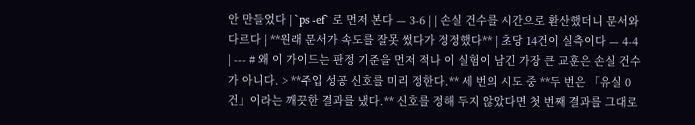안 만들었다 | `ps -ef` 로 먼저 본다 — 3-6 | | 손실 건수를 시간으로 환산했더니 문서와 다르다 | **원래 문서가 속도를 잘못 썼다가 정정했다** | 초당 14건이 실측이다 — 4-4 | --- # 왜 이 가이드는 판정 기준을 먼저 적나 이 실험이 남긴 가장 큰 교훈은 손실 건수가 아니다. > **주입 성공 신호를 미리 정한다.** 세 번의 시도 중 **두 번은 「유실 0건」이라는 깨끗한 결과를 냈다.** 신호를 정해 두지 않았다면 첫 번째 결과를 그대로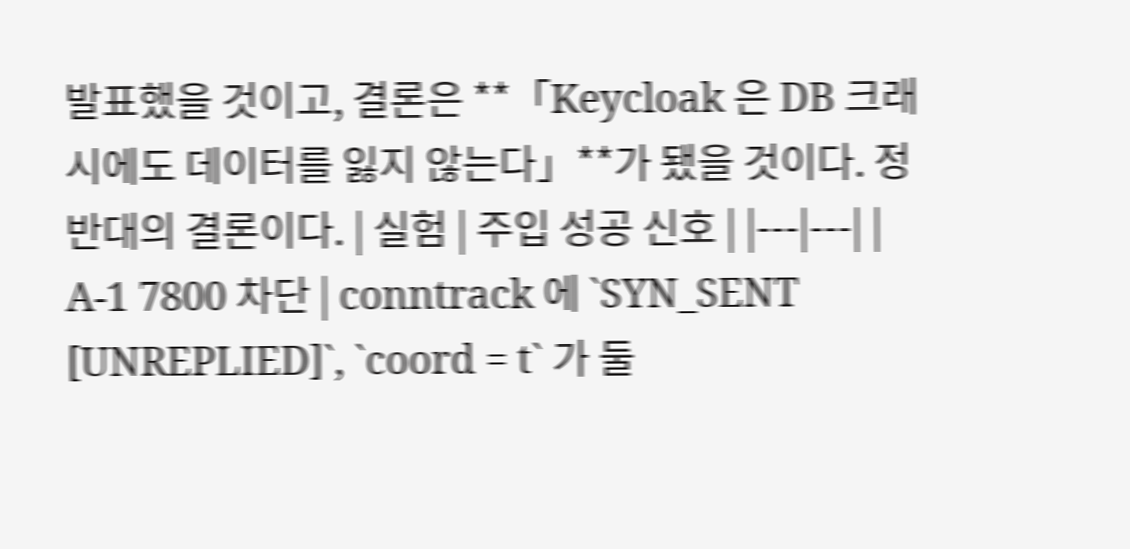발표했을 것이고, 결론은 **「Keycloak 은 DB 크래시에도 데이터를 잃지 않는다」**가 됐을 것이다. 정반대의 결론이다. | 실험 | 주입 성공 신호 | |---|---| | A-1 7800 차단 | conntrack 에 `SYN_SENT [UNREPLIED]`, `coord = t` 가 둘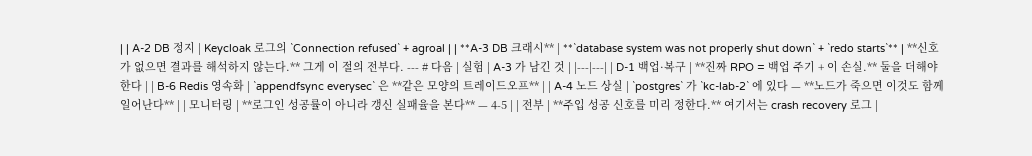| | A-2 DB 정지 | Keycloak 로그의 `Connection refused` + agroal | | **A-3 DB 크래시** | **`database system was not properly shut down` + `redo starts`** | **신호가 없으면 결과를 해석하지 않는다.** 그게 이 절의 전부다. --- # 다음 | 실험 | A-3 가 남긴 것 | |---|---| | D-1 백업·복구 | **진짜 RPO = 백업 주기 + 이 손실.** 둘을 더해야 한다 | | B-6 Redis 영속화 | `appendfsync everysec` 은 **같은 모양의 트레이드오프** | | A-4 노드 상실 | `postgres` 가 `kc-lab-2` 에 있다 — **노드가 죽으면 이것도 함께 일어난다** | | 모니터링 | **로그인 성공률이 아니라 갱신 실패율을 본다** — 4-5 | | 전부 | **주입 성공 신호를 미리 정한다.** 여기서는 crash recovery 로그 |